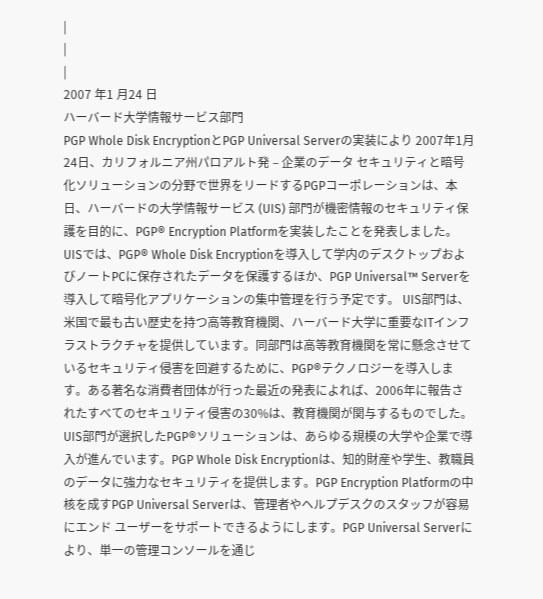|
|
|
2007 年1 月24 日
ハーバード大学情報サービス部門
PGP Whole Disk EncryptionとPGP Universal Serverの実装により 2007年1月24日、カリフォルニア州パロアルト発 – 企業のデータ セキュリティと暗号化ソリューションの分野で世界をリードするPGPコーポレーションは、本日、ハーバードの大学情報サービス (UIS) 部門が機密情報のセキュリティ保護を目的に、PGP® Encryption Platformを実装したことを発表しました。UISでは、PGP® Whole Disk Encryptionを導入して学内のデスクトップおよびノートPCに保存されたデータを保護するほか、PGP Universal™ Serverを導入して暗号化アプリケーションの集中管理を行う予定です。 UIS部門は、米国で最も古い歴史を持つ高等教育機関、ハーバード大学に重要なITインフラストラクチャを提供しています。同部門は高等教育機関を常に懸念させているセキュリティ侵害を回避するために、PGP®テクノロジーを導入します。ある著名な消費者団体が行った最近の発表によれば、2006年に報告されたすべてのセキュリティ侵害の30%は、教育機関が関与するものでした。UIS部門が選択したPGP®ソリューションは、あらゆる規模の大学や企業で導入が進んでいます。PGP Whole Disk Encryptionは、知的財産や学生、教職員のデータに強力なセキュリティを提供します。PGP Encryption Platformの中核を成すPGP Universal Serverは、管理者やヘルプデスクのスタッフが容易にエンド ユーザーをサポートできるようにします。PGP Universal Serverにより、単一の管理コンソールを通じ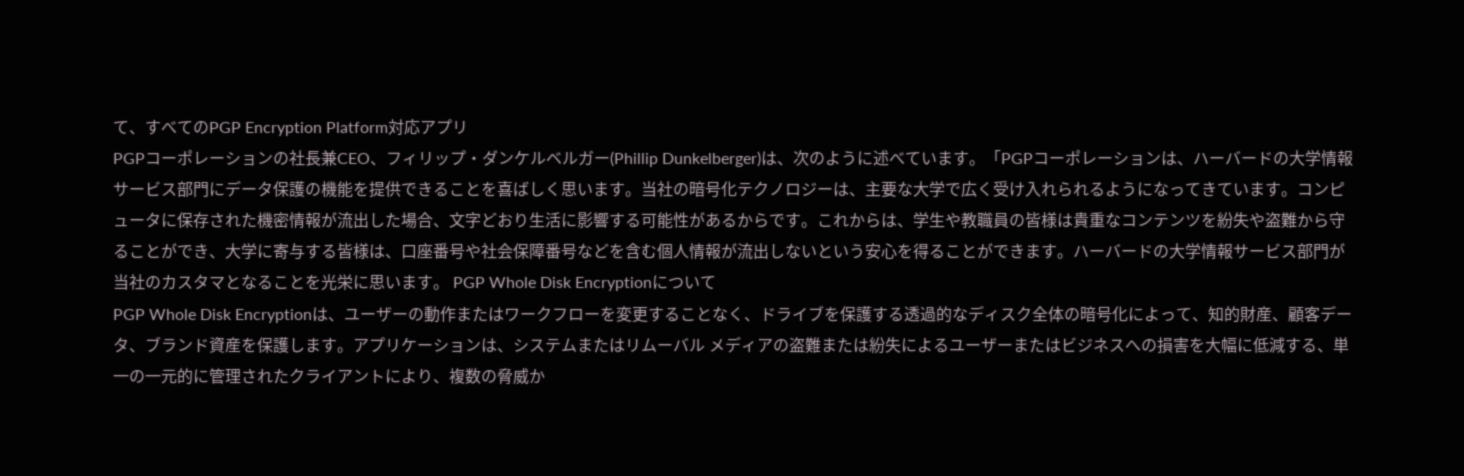て、すべてのPGP Encryption Platform対応アプリ
PGPコーポレーションの社長兼CEO、フィリップ・ダンケルベルガー(Phillip Dunkelberger)は、次のように述べています。「PGPコーポレーションは、ハーバードの大学情報サービス部門にデータ保護の機能を提供できることを喜ばしく思います。当社の暗号化テクノロジーは、主要な大学で広く受け入れられるようになってきています。コンピュータに保存された機密情報が流出した場合、文字どおり生活に影響する可能性があるからです。これからは、学生や教職員の皆様は貴重なコンテンツを紛失や盗難から守ることができ、大学に寄与する皆様は、口座番号や社会保障番号などを含む個人情報が流出しないという安心を得ることができます。ハーバードの大学情報サービス部門が当社のカスタマとなることを光栄に思います。 PGP Whole Disk Encryptionについて
PGP Whole Disk Encryptionは、ユーザーの動作またはワークフローを変更することなく、ドライブを保護する透過的なディスク全体の暗号化によって、知的財産、顧客データ、ブランド資産を保護します。アプリケーションは、システムまたはリムーバル メディアの盗難または紛失によるユーザーまたはビジネスへの損害を大幅に低減する、単一の一元的に管理されたクライアントにより、複数の脅威か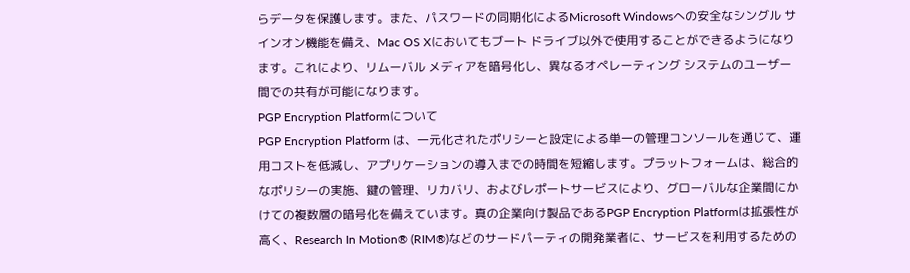らデータを保護します。また、パスワードの同期化によるMicrosoft Windowsへの安全なシングル サインオン機能を備え、Mac OS Xにおいてもブート ドライブ以外で使用することができるようになります。これにより、リムーバル メディアを暗号化し、異なるオペレーティング システムのユーザー間での共有が可能になります。
PGP Encryption Platformについて
PGP Encryption Platform は、一元化されたポリシーと設定による単一の管理コンソールを通じて、運用コストを低減し、アプリケーションの導入までの時間を短縮します。プラットフォームは、総合的なポリシーの実施、鍵の管理、リカバリ、およびレポートサービスにより、グローバルな企業間にかけての複数層の暗号化を備えています。真の企業向け製品であるPGP Encryption Platformは拡張性が高く、Research In Motion® (RIM®)などのサードパーティの開発業者に、サービスを利用するための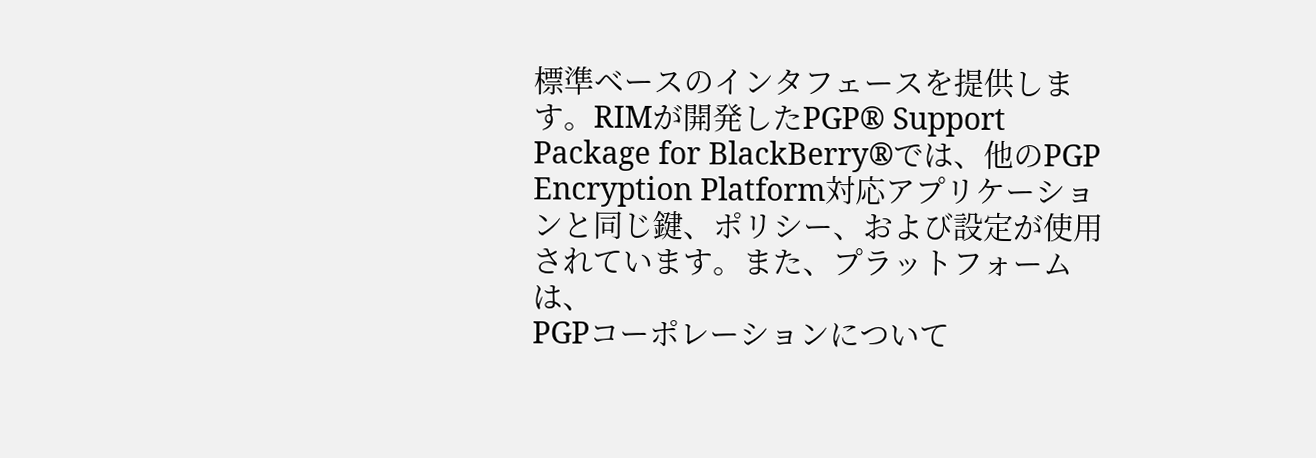標準ベースのインタフェースを提供します。RIMが開発したPGP® Support Package for BlackBerry®では、他のPGP Encryption Platform対応アプリケーションと同じ鍵、ポリシー、および設定が使用されています。また、プラットフォームは、
PGPコーポレーションについて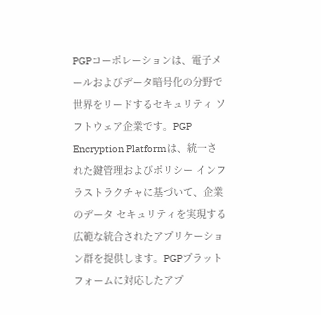PGPコーポレーションは、電子メールおよびデータ暗号化の分野で世界をリードするセキュリティ ソフトウェア企業です。PGP Encryption Platformは、統一された鍵管理およびポリシー インフラストラクチャに基づいて、企業のデータ セキュリティを実現する広範な統合されたアプリケーション群を提供します。PGPプラットフォームに対応したアプ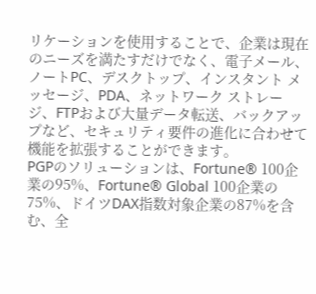リケーションを使用することで、企業は現在のニーズを満たすだけでなく、電子メール、ノートPC、デスクトップ、インスタント メッセージ、PDA、ネットワーク ストレージ、FTPおよび大量データ転送、バックアップなど、セキュリティ要件の進化に合わせて機能を拡張することができます。
PGPのソリューションは、Fortune® 100企業の95%、Fortune® Global 100企業の75%、ドイツDAX指数対象企業の87%を含む、全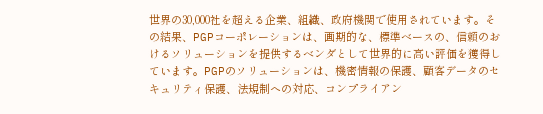世界の30,000社を超える企業、組織、政府機関で使用されています。その結果、PGPコーポレーションは、画期的な、標準ベースの、信頼のおけるソリューションを提供するベンダとして世界的に高い評価を獲得しています。PGPのソリューションは、機密情報の保護、顧客データのセキュリティ保護、法規制への対応、コンプライアン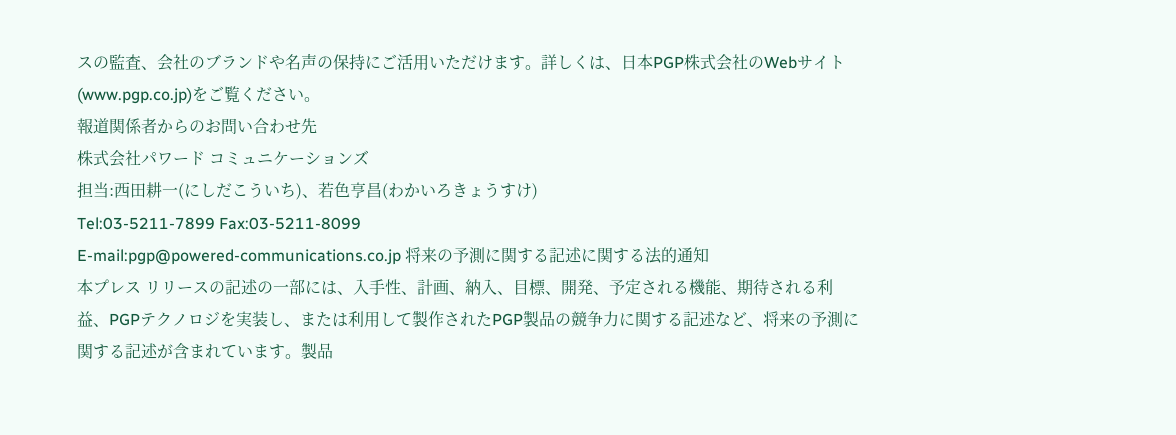スの監査、会社のブランドや名声の保持にご活用いただけます。詳しくは、日本PGP株式会社のWebサイト(www.pgp.co.jp)をご覧ください。
報道関係者からのお問い合わせ先
株式会社パワード コミュニケーションズ
担当:西田耕一(にしだこういち)、若色亨昌(わかいろきょうすけ)
Tel:03-5211-7899 Fax:03-5211-8099
E-mail:pgp@powered-communications.co.jp 将来の予測に関する記述に関する法的通知
本プレス リリースの記述の一部には、入手性、計画、納入、目標、開発、予定される機能、期待される利益、PGPテクノロジを実装し、または利用して製作されたPGP製品の競争力に関する記述など、将来の予測に関する記述が含まれています。製品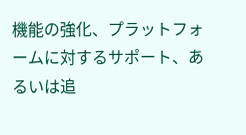機能の強化、プラットフォームに対するサポート、あるいは追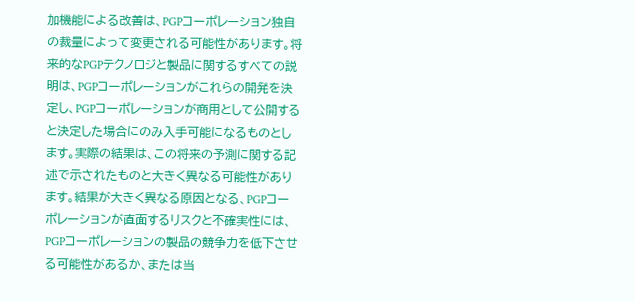加機能による改善は、PGPコーポレーション独自の裁量によって変更される可能性があります。将来的なPGPテクノロジと製品に関するすべての説明は、PGPコーポレーションがこれらの開発を決定し、PGPコーポレーションが商用として公開すると決定した場合にのみ入手可能になるものとします。実際の結果は、この将来の予測に関する記述で示されたものと大きく異なる可能性があります。結果が大きく異なる原因となる、PGPコーポレーションが直面するリスクと不確実性には、PGPコーポレーションの製品の競争力を低下させる可能性があるか、または当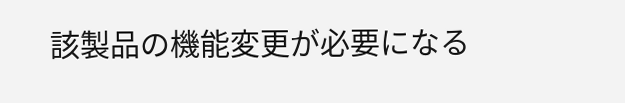該製品の機能変更が必要になる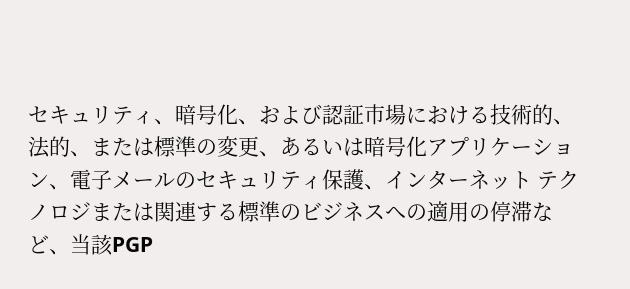セキュリティ、暗号化、および認証市場における技術的、法的、または標準の変更、あるいは暗号化アプリケーション、電子メールのセキュリティ保護、インターネット テクノロジまたは関連する標準のビジネスへの適用の停滞など、当該PGP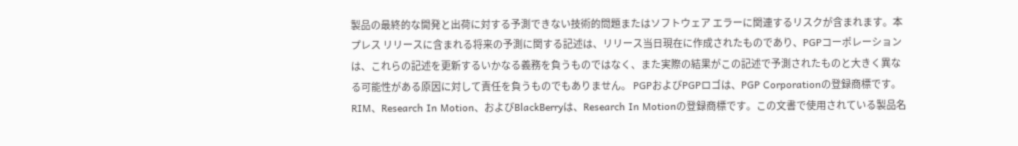製品の最終的な開発と出荷に対する予測できない技術的問題またはソフトウェア エラーに関連するリスクが含まれます。本プレス リリースに含まれる将来の予測に関する記述は、リリース当日現在に作成されたものであり、PGPコーポレーションは、これらの記述を更新するいかなる義務を負うものではなく、また実際の結果がこの記述で予測されたものと大きく異なる可能性がある原因に対して責任を負うものでもありません。 PGPおよびPGPロゴは、PGP Corporationの登録商標です。RIM、Research In Motion、およびBlackBerryは、Research In Motionの登録商標です。この文書で使用されている製品名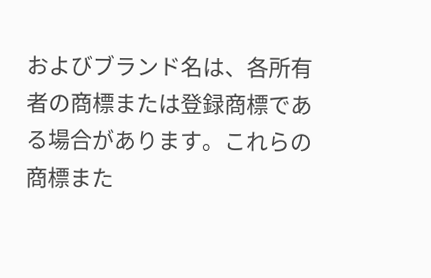およびブランド名は、各所有者の商標または登録商標である場合があります。これらの商標また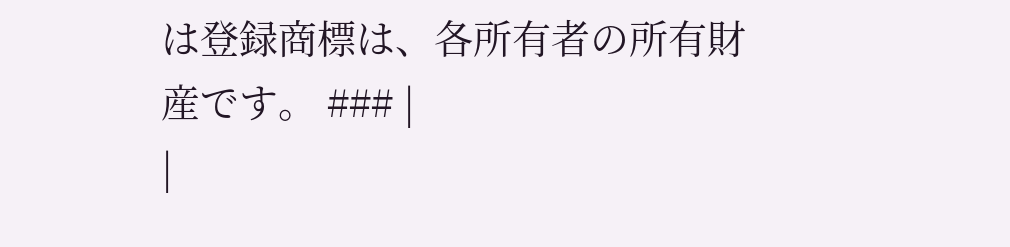は登録商標は、各所有者の所有財産です。 ### |
|